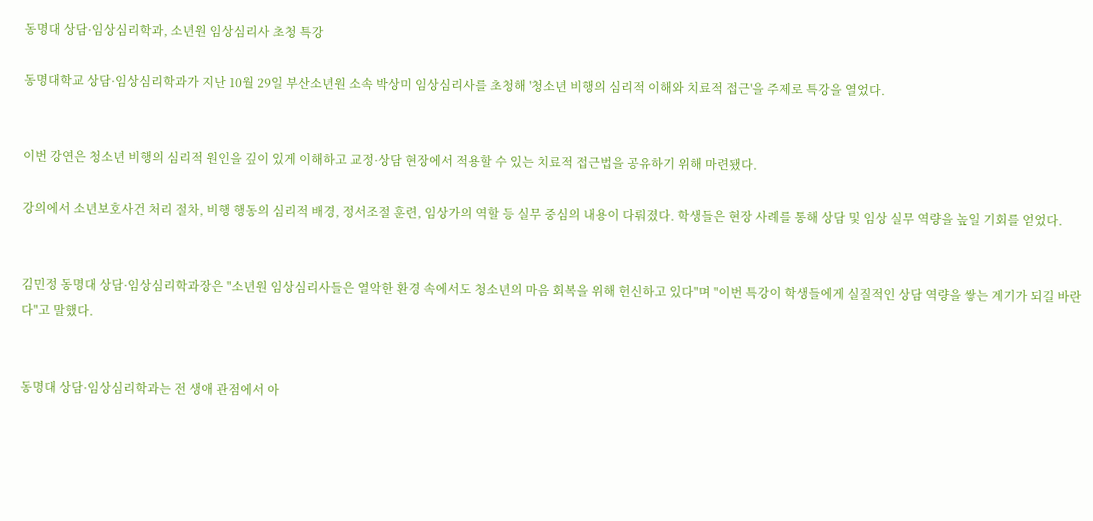동명대 상담·임상심리학과, 소년원 임상심리사 초청 특강

동명대학교 상담·임상심리학과가 지난 10월 29일 부산소년원 소속 박상미 임상심리사를 초청해 '청소년 비행의 심리적 이해와 치료적 접근'을 주제로 특강을 열었다.


이번 강연은 청소년 비행의 심리적 원인을 깊이 있게 이해하고 교정·상담 현장에서 적용할 수 있는 치료적 접근법을 공유하기 위해 마련됐다.

강의에서 소년보호사건 처리 절차, 비행 행동의 심리적 배경, 정서조절 훈련, 임상가의 역할 등 실무 중심의 내용이 다뤄졌다. 학생들은 현장 사례를 통해 상담 및 임상 실무 역량을 높일 기회를 얻었다.


김민정 동명대 상담·임상심리학과장은 "소년원 임상심리사들은 열악한 환경 속에서도 청소년의 마음 회복을 위해 헌신하고 있다"며 "이번 특강이 학생들에게 실질적인 상담 역량을 쌓는 계기가 되길 바란다"고 말했다.


동명대 상담·임상심리학과는 전 생애 관점에서 아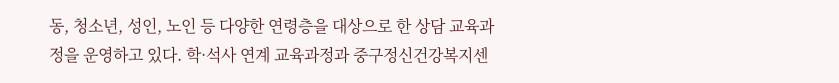동, 청소년, 성인, 노인 등 다양한 연령층을 대상으로 한 상담 교육과정을 운영하고 있다. 학·석사 연계 교육과정과 중구정신건강복지센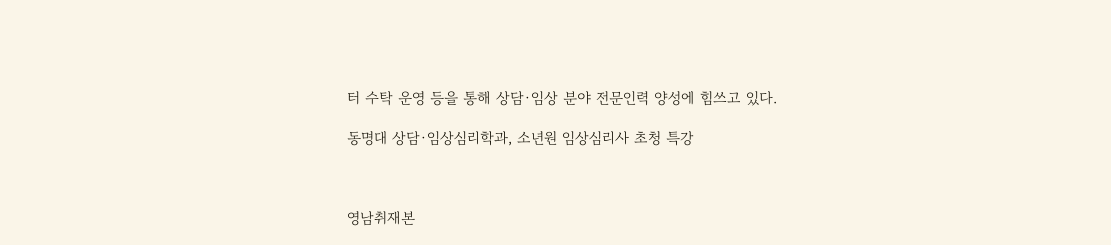터 수탁 운영 등을 통해 상담·임상 분야 전문인력 양성에 힘쓰고 있다.

동명대 상담·임상심리학과, 소년원 임상심리사 초청 특강



영남취재본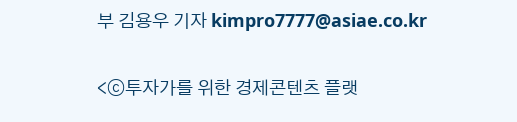부 김용우 기자 kimpro7777@asiae.co.kr

<ⓒ투자가를 위한 경제콘텐츠 플랫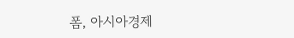폼, 아시아경제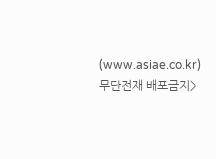(www.asiae.co.kr) 무단전재 배포금지>